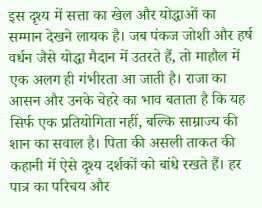इस दृश्य में सत्ता का खेल और योद्धाओं का सम्मान देखने लायक है। जब पंकज जोशी और हर्ष वर्धन जैसे योद्धा मैदान में उतरते हैं, तो माहौल में एक अलग ही गंभीरता आ जाती है। राजा का आसन और उनके चेहरे का भाव बताता है कि यह सिर्फ एक प्रतियोगिता नहीं, बल्कि साम्राज्य की शान का सवाल है। पिता की असली ताकत की कहानी में ऐसे दृश्य दर्शकों को बांधे रखते हैं। हर पात्र का परिचय और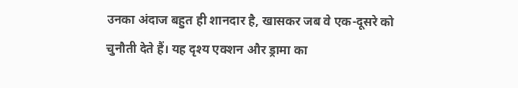उनका अंदाज बहुत ही शानदार है, खासकर जब वे एक-दूसरे को चुनौती देते हैं। यह दृश्य एक्शन और ड्रामा का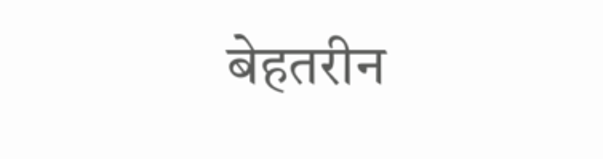बेहतरीन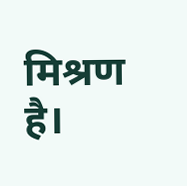मिश्रण है।